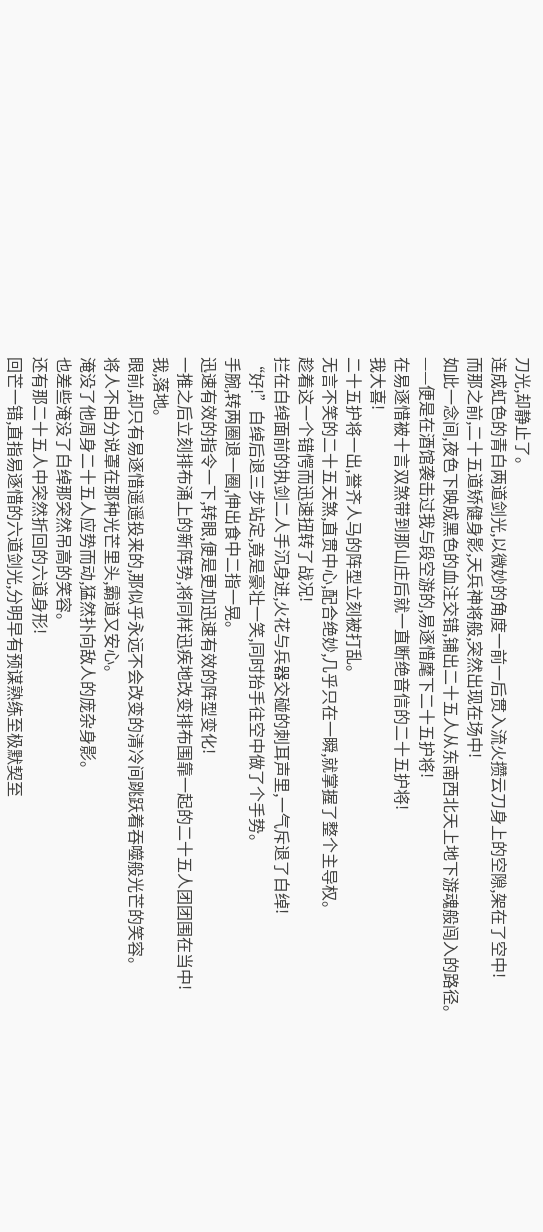刀光,却静止了。
连成虹色的青白两道剑光,以微妙的角度一前一后贯入流火攒云刀身上的空隙,架在了空中!
而那之前,二十五道矫健身影,天兵神将般,突然出现在场中!
如此一念间,夜色下映成黑色的血注交错,铺出二十五人从东南西北天上地下游魂般闯入的路径。
——便是在酒馆袭击过我与段空游的,易逐惜麾下二十五护将!
在易逐惜被十言双煞带到那山庄后就一直断绝音信的二十五护将!
我大喜!
二十五护将一出,誉齐人马的阵型立刻被打乱。
无言不笑的二十五天煞,直贯中心,配合绝妙,几乎只在一瞬,就掌握了整个主导权。
趁着这一个错愕而迅速扭转了战况!
拦在白绰面前的执剑二人手沉身进,火花与兵器交碰的刺耳声里,一气斥退了白绰!
“好!”白绰后退三步站定,竟是豪壮一笑,同时抬手往空中做了个手势。
手腕,转两圈退一圈,伸出食中二指一晃。
迅速有效的指令一下,转眼,便是更加迅速有效的阵型变化!
一推之后立刻排布涌上的新阵势,将同样迅疾地改变排布围靠一起的二十五人团团围在当中!
我,落地。
眼前,却只有易逐惜遥遥投来的,那似乎永远不会改变的清冷间跳跃着吞噬般光芒的笑容。
将人不由分说罩在那种光芒里头,霸道又安心。
淹没了他周身二十五人应势而动,猛然扑向敌人的庞杂身影。
也差些淹没了白绰那突然吊高的笑容。
还有那二十五人中突然折回的六道身形!
回芒一错,直指易逐惜的六道剑光,分明早有预谋熟练至极默契至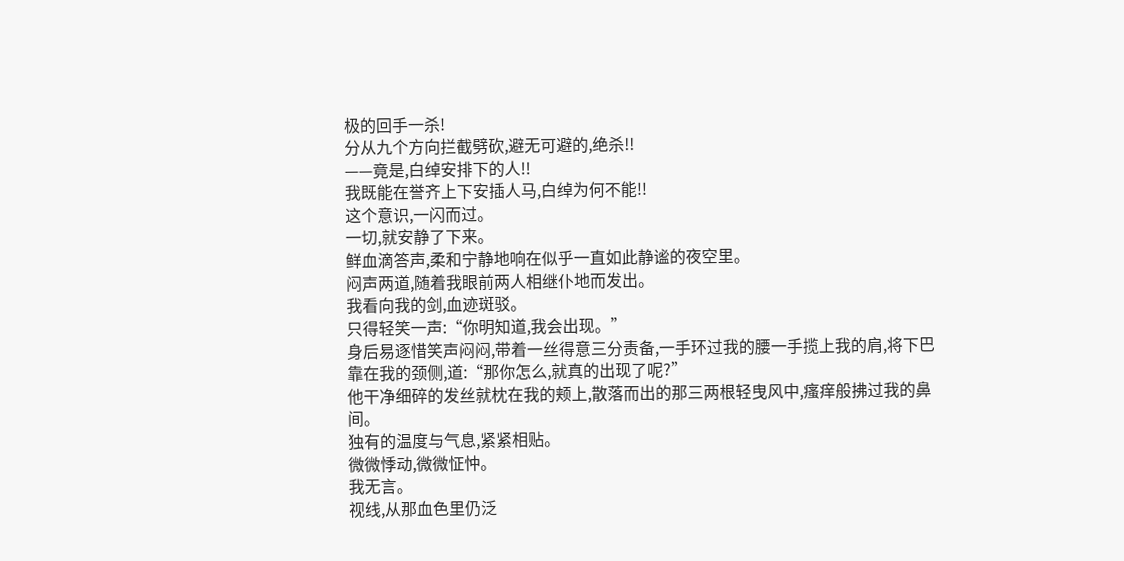极的回手一杀!
分从九个方向拦截劈砍,避无可避的,绝杀!!
——竟是,白绰安排下的人!!
我既能在誉齐上下安插人马,白绰为何不能!!
这个意识,一闪而过。
一切,就安静了下来。
鲜血滴答声,柔和宁静地响在似乎一直如此静谧的夜空里。
闷声两道,随着我眼前两人相继仆地而发出。
我看向我的剑,血迹斑驳。
只得轻笑一声:“你明知道,我会出现。”
身后易逐惜笑声闷闷,带着一丝得意三分责备,一手环过我的腰一手揽上我的肩,将下巴靠在我的颈侧,道:“那你怎么,就真的出现了呢?”
他干净细碎的发丝就枕在我的颊上,散落而出的那三两根轻曳风中,瘙痒般拂过我的鼻间。
独有的温度与气息,紧紧相贴。
微微悸动,微微怔忡。
我无言。
视线,从那血色里仍泛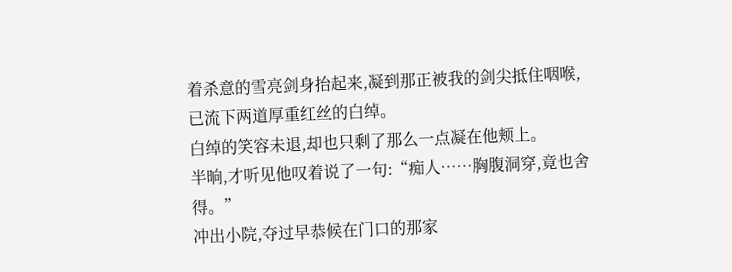着杀意的雪亮剑身抬起来,凝到那正被我的剑尖抵住咽喉,已流下两道厚重红丝的白绰。
白绰的笑容未退,却也只剩了那么一点凝在他颊上。
半晌,才听见他叹着说了一句:“痴人……胸腹洞穿,竟也舍得。”
冲出小院,夺过早恭候在门口的那家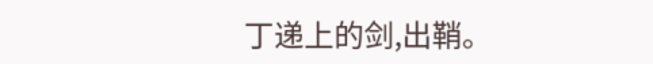丁递上的剑,出鞘。